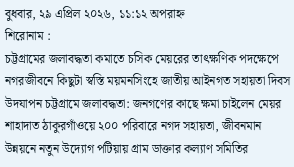বুধবার, ২৯ এপ্রিল ২০২৬, ১১:১২ অপরাহ্ন
শিরোনাম :
চট্টগ্রামের জলাবদ্ধতা কমাতে চসিক মেয়রের তাৎক্ষণিক পদক্ষেপে নগরজীবনে কিছুটা স্বস্তি ময়মনসিংহে জাতীয় আইনগত সহায়তা দিবস উদযাপন চট্টগ্রামে জলাবদ্ধতা: জনগণের কাছে ক্ষমা চাইলেন মেয়র শাহাদাত ঠাকুরগাঁওয়ে ২০০ পরিবারে নগদ সহায়তা, জীবনমান উন্নয়নে নতুন উদ্যোগ পটিয়ায় গ্রাম ডাক্তার কল্যাণ সমিতির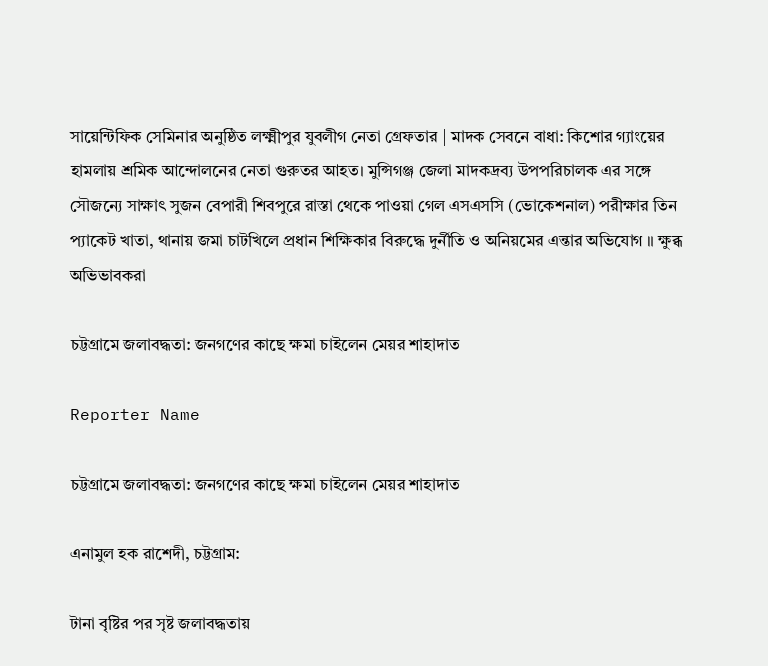সায়েন্টিফিক সেমিনার অনুষ্ঠিত লক্ষ্মীপুর যুবলীগ নেতা গ্রেফতার | মাদক সেবনে বাধা: কিশোর গ্যাংয়ের হামলায় শ্রমিক আন্দোলনের নেতা গুরুতর আহত। মুন্সিগঞ্জ জেলা মাদকদ্রব্য উপপরিচালক এর সঙ্গে সৌজন্যে সাক্ষাৎ সুজন বেপারী শিবপুরে রাস্তা থেকে পাওয়া গেল এসএসসি (ভোকেশনাল) পরীক্ষার তিন প্যাকেট খাতা, থানায় জমা চাটখিলে প্রধান শিক্ষিকার বিরুদ্ধে দুর্নীতি ও অনিয়মের এন্তার অভিযোগ ॥ ক্ষুব্ধ অভিভাবকরা

চট্টগ্রামে জলাবদ্ধতা: জনগণের কাছে ক্ষমা চাইলেন মেয়র শাহাদাত

Reporter Name

চট্টগ্রামে জলাবদ্ধতা: জনগণের কাছে ক্ষমা চাইলেন মেয়র শাহাদাত

এনামুল হক রাশেদী, চট্টগ্রাম:

টানা বৃষ্টির পর সৃষ্ট জলাবদ্ধতায়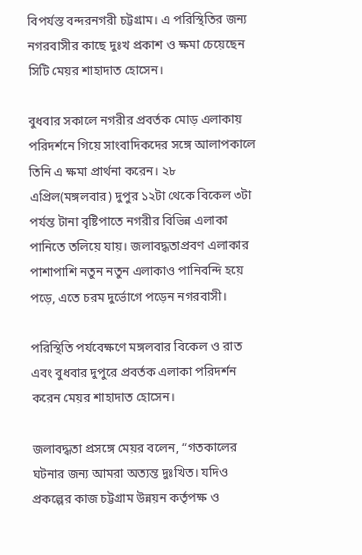বিপর্যস্ত বন্দরনগরী চট্টগ্রাম। এ পরিস্থিতির জন্য নগরবাসীর কাছে দুঃখ প্রকাশ ও ক্ষমা চেয়েছেন সিটি মেয়র শাহাদাত হোসেন।

বুধবার সকালে নগরীর প্রবর্তক মোড় এলাকায় পরিদর্শনে গিয়ে সাংবাদিকদের সঙ্গে আলাপকালে তিনি এ ক্ষমা প্রার্থনা করেন। ২৮ এপ্রিল(মঙ্গলবার) দুপুর ১২টা থেকে বিকেল ৩টা পর্যন্ত টানা বৃষ্টিপাতে নগরীর বিভিন্ন এলাকা পানিতে তলিয়ে যায়। জলাবদ্ধতাপ্রবণ এলাকার পাশাপাশি নতুন নতুন এলাকাও পানিবন্দি হয়ে পড়ে, এতে চরম দুর্ভোগে পড়েন নগরবাসী।

পরিস্থিতি পর্যবেক্ষণে মঙ্গলবার বিকেল ও রাত এবং বুধবার দুপুরে প্রবর্তক এলাকা পরিদর্শন করেন মেয়র শাহাদাত হোসেন।

জলাবদ্ধতা প্রসঙ্গে মেয়র বলেন, “গতকালের ঘটনার জন্য আমরা অত্যন্ত দুঃখিত। যদিও প্রকল্পের কাজ চট্টগ্রাম উন্নয়ন কর্তৃপক্ষ ও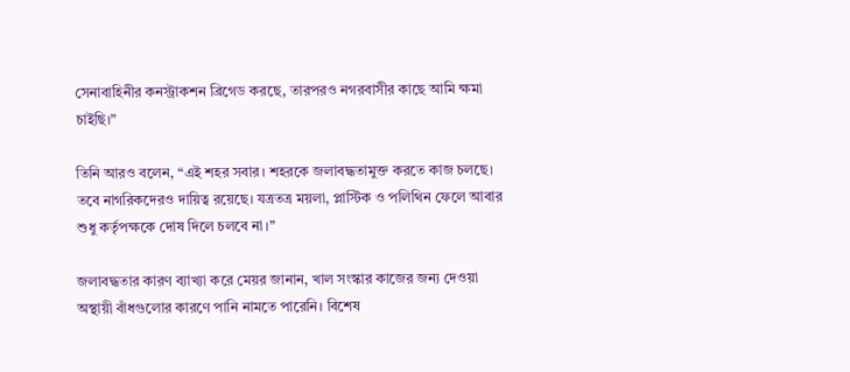সেনাবাহিনীর কনস্ট্রাকশন ব্রিগেড করছে, তারপরও নগরবাসীর কাছে আমি ক্ষমা চাইছি।”

তিনি আরও বলেন, “এই শহর সবার। শহরকে জলাবদ্ধতামুক্ত করতে কাজ চলছে। তবে নাগরিকদেরও দায়িত্ব রয়েছে। যত্রতত্র ময়লা, প্লাস্টিক ও পলিথিন ফেলে আবার শুধু কর্তৃপক্ষকে দোষ দিলে চলবে না।”

জলাবদ্ধতার কারণ ব্যাখ্যা করে মেয়র জানান, খাল সংস্কার কাজের জন্য দেওয়া অস্থায়ী বাঁধগুলোর কারণে পানি নামতে পারেনি। বিশেষ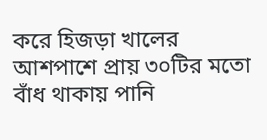করে হিজড়া খালের আশপাশে প্রায় ৩০টির মতো বাঁধ থাকায় পানি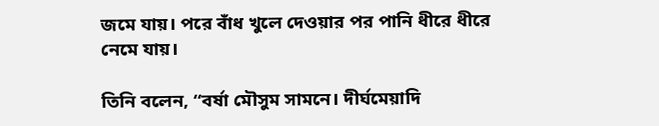জমে যায়। পরে বাঁধ খুলে দেওয়ার পর পানি ধীরে ধীরে নেমে যায়।

তিনি বলেন, “বর্ষা মৌসুম সামনে। দীর্ঘমেয়াদি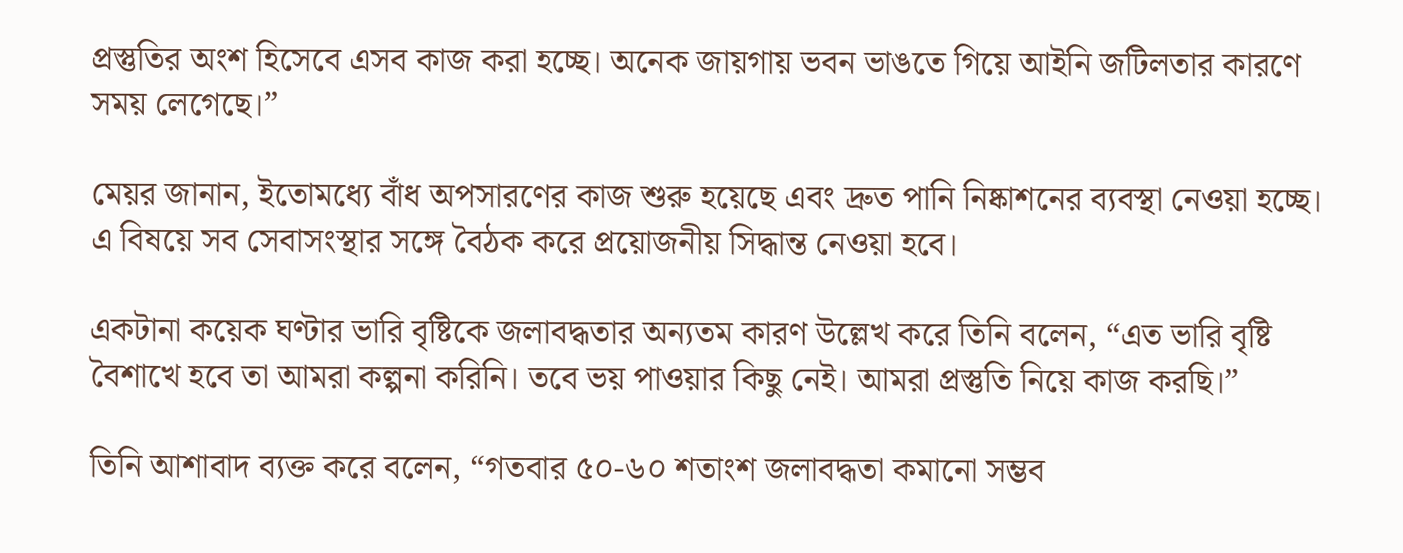প্রস্তুতির অংশ হিসেবে এসব কাজ করা হচ্ছে। অনেক জায়গায় ভবন ভাঙতে গিয়ে আইনি জটিলতার কারণে সময় লেগেছে।”

মেয়র জানান, ইতোমধ্যে বাঁধ অপসারণের কাজ শুরু হয়েছে এবং দ্রুত পানি নিষ্কাশনের ব্যবস্থা নেওয়া হচ্ছে। এ বিষয়ে সব সেবাসংস্থার সঙ্গে বৈঠক করে প্রয়োজনীয় সিদ্ধান্ত নেওয়া হবে।

একটানা কয়েক ঘণ্টার ভারি বৃষ্টিকে জলাবদ্ধতার অন্যতম কারণ উল্লেখ করে তিনি বলেন, “এত ভারি বৃষ্টি বৈশাখে হবে তা আমরা কল্পনা করিনি। তবে ভয় পাওয়ার কিছু নেই। আমরা প্রস্তুতি নিয়ে কাজ করছি।”

তিনি আশাবাদ ব্যক্ত করে বলেন, “গতবার ৫০-৬০ শতাংশ জলাবদ্ধতা কমানো সম্ভব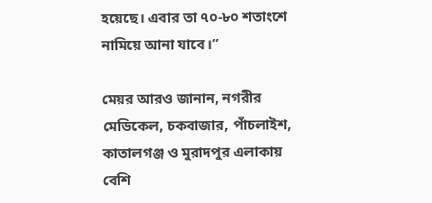হয়েছে। এবার তা ৭০-৮০ শতাংশে নামিয়ে আনা যাবে।”

মেয়র আরও জানান, নগরীর মেডিকেল, চকবাজার, পাঁচলাইশ, কাতালগঞ্জ ও মুরাদপুর এলাকায় বেশি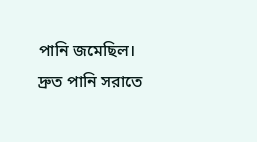পানি জমেছিল। দ্রুত পানি সরাতে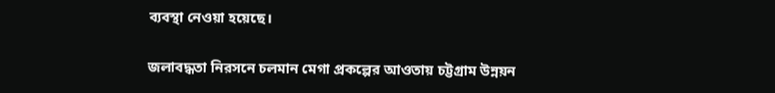ব্যবস্থা নেওয়া হয়েছে।

জলাবদ্ধতা নিরসনে চলমান মেগা প্রকল্পের আওতায় চট্টগ্রাম উন্নয়ন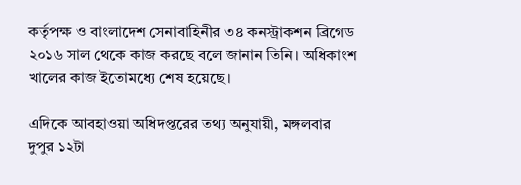কর্তৃপক্ষ ও বাংলাদেশ সেনাবাহিনীর ৩৪ কনস্ট্রাকশন ব্রিগেড ২০১৬ সাল থেকে কাজ করছে বলে জানান তিনি। অধিকাংশ খালের কাজ ইতোমধ্যে শেষ হয়েছে।

এদিকে আবহাওয়া অধিদপ্তরের তথ্য অনুযায়ী, মঙ্গলবার দুপুর ১২টা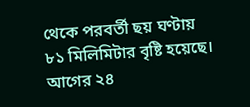থেকে পরবর্তী ছয় ঘণ্টায় ৮১ মিলিমিটার বৃষ্টি হয়েছে। আগের ২৪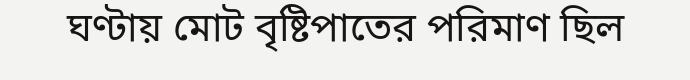ঘণ্টায় মোট বৃষ্টিপাতের পরিমাণ ছিল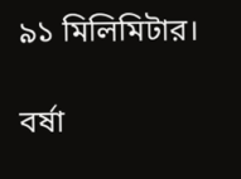৯১ মিলিমিটার।

বর্ষা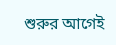শুরুর আগেই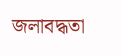জলাবদ্ধতা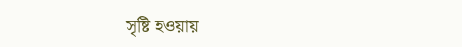সৃষ্টি হওয়ায়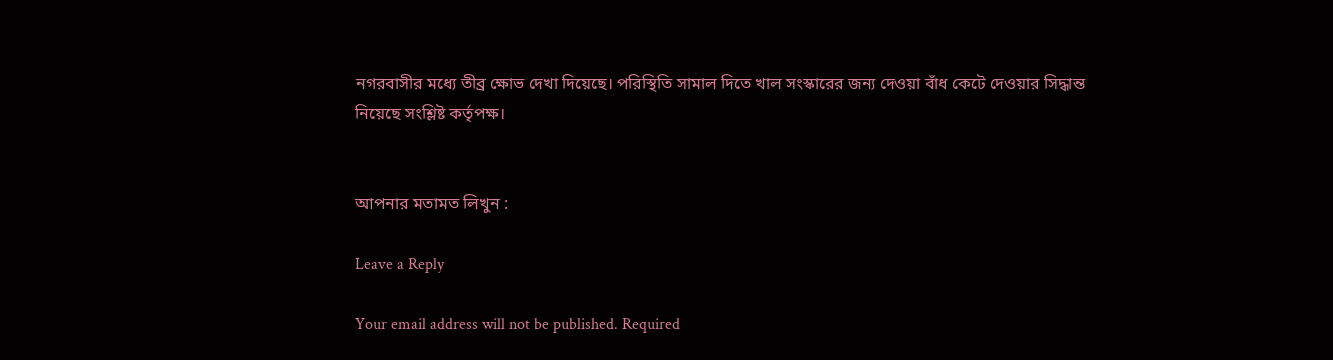নগরবাসীর মধ্যে তীব্র ক্ষোভ দেখা দিয়েছে। পরিস্থিতি সামাল দিতে খাল সংস্কারের জন্য দেওয়া বাঁধ কেটে দেওয়ার সিদ্ধান্ত নিয়েছে সংশ্লিষ্ট কর্তৃপক্ষ।


আপনার মতামত লিখুন :

Leave a Reply

Your email address will not be published. Required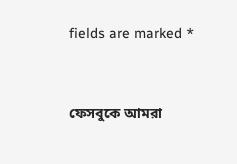fields are marked *


ফেসবুকে আমরা